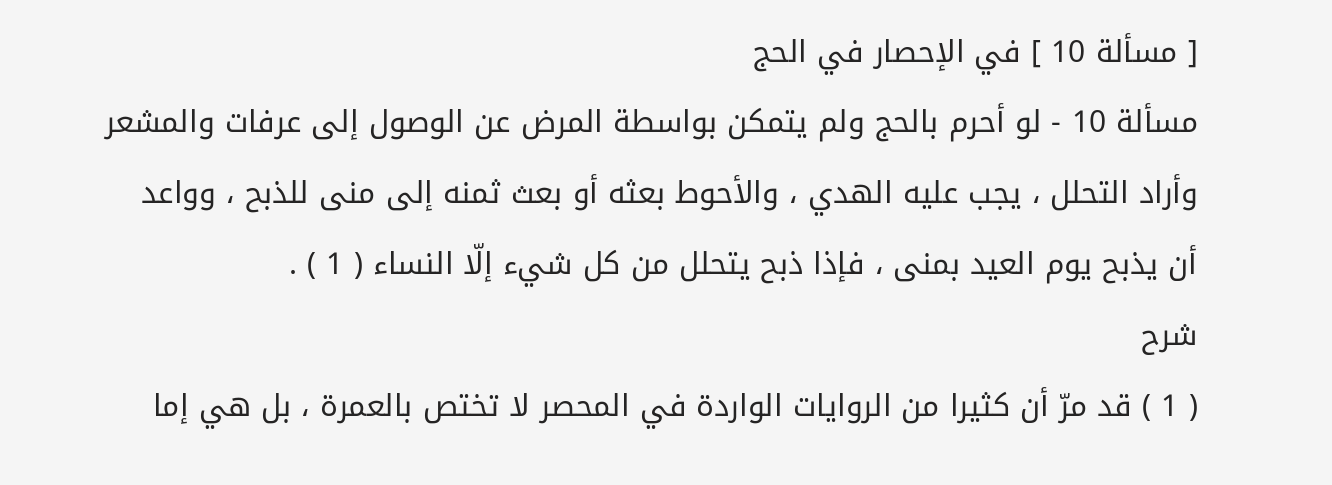[ مسألة 10 ] في الإحصار في الحج
مسألة 10 - لو أحرم بالحج ولم يتمكن بواسطة المرض عن الوصول إلى عرفات والمشعر وأراد التحلل ، يجب عليه الهدي ، والأحوط بعثه أو بعث ثمنه إلى منى للذبح ، وواعد أن يذبح يوم العيد بمنى ، فإذا ذبح يتحلل من كل شيء إلّا النساء ( 1 ) .
شرح
( 1 ) قد مرّ أن كثيرا من الروايات الواردة في المحصر لا تختص بالعمرة ، بل هي إما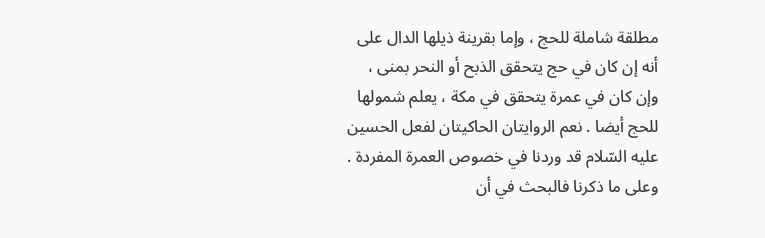مطلقة شاملة للحج ، وإما بقرينة ذيلها الدال على أنه إن كان في حج يتحقق الذبح أو النحر بمنى ، وإن كان في عمرة يتحقق في مكة ، يعلم شمولها للحج أيضا . نعم الروايتان الحاكيتان لفعل الحسين عليه السّلام قد وردنا في خصوص العمرة المفردة .
وعلى ما ذكرنا فالبحث في أن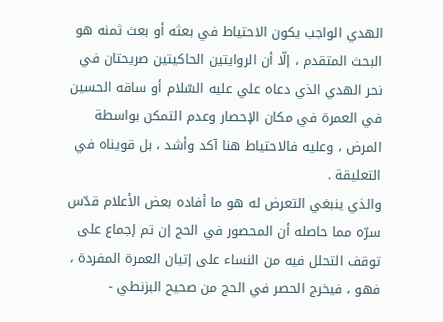الهدي الواجب يكون الاحتياط في بعثه أو بعث ثمنه هو البحث المتقدم ، إلّا أن الروايتين الحاكيتين صريحتان في نحر الهدي الذي دعاه علي عليه السّلام أو ساقه الحسين في العمرة في مكان الإحصار وعدم التمكن بواسطة المرض ، وعليه فالاحتياط هنا آكد وأشد ، بل قويناه في التعليقة .
والذي ينبغي التعرض له هو ما أفاده بعض الأعلام قدّس سرّه مما حاصله أن المحصور في الحج إن تم إجماع على توقف التحلل فيه من النساء على إتيان العمرة المفردة ، فهو ، فيخرج الحصر في الحج من صحيح البزنطي -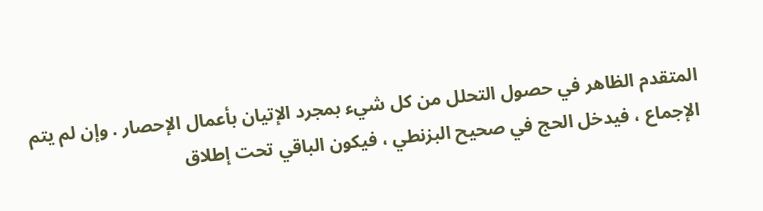المتقدم الظاهر في حصول التحلل من كل شيء بمجرد الإتيان بأعمال الإحصار . وإن لم يتم الإجماع ، فيدخل الحج في صحيح البزنطي ، فيكون الباقي تحت إطلاق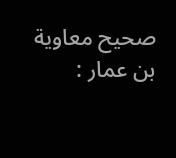صحيح معاوية بن عمار :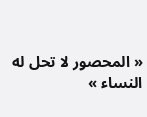« المحصور لا تحل له النساء »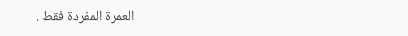العمرة المفردة فقط .